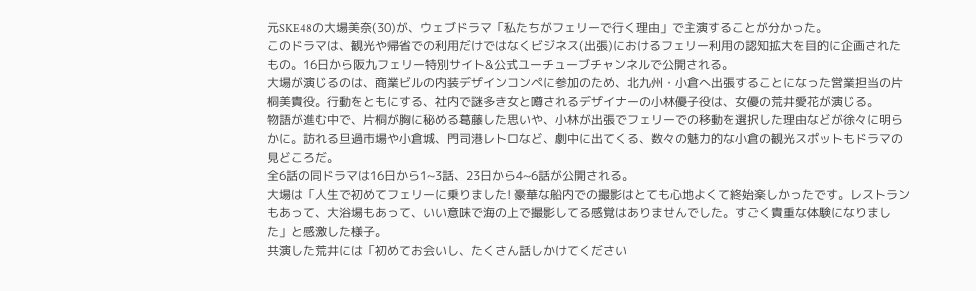元SKE48の大場美奈(30)が、ウェブドラマ「私たちがフェリーで行く理由」で主演することが分かった。
このドラマは、観光や帰省での利用だけではなくビジネス(出張)におけるフェリー利用の認知拡大を目的に企画されたもの。16日から阪九フェリー特別サイト&公式ユーチューブチャンネルで公開される。
大場が演じるのは、商業ビルの内装デザインコンペに参加のため、北九州・小倉へ出張することになった営業担当の片桐美貴役。行動をともにする、社内で謎多き女と噂されるデザイナーの小林優子役は、女優の荒井愛花が演じる。
物語が進む中で、片桐が胸に秘める葛藤した思いや、小林が出張でフェリーでの移動を選択した理由などが徐々に明らかに。訪れる旦過市場や小倉城、門司港レトロなど、劇中に出てくる、数々の魅力的な小倉の観光スポットもドラマの見どころだ。
全6話の同ドラマは16日から1~3話、23日から4~6話が公開される。
大場は「人生で初めてフェリーに乗りました! 豪華な船内での撮影はとても心地よくて終始楽しかったです。レストランもあって、大浴場もあって、いい意味で海の上で撮影してる感覚はありませんでした。すごく貴重な体験になりました」と感激した様子。
共演した荒井には「初めてお会いし、たくさん話しかけてください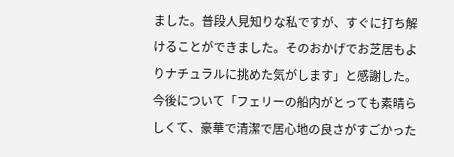ました。普段人見知りな私ですが、すぐに打ち解けることができました。そのおかげでお芝居もよりナチュラルに挑めた気がします」と感謝した。
今後について「フェリーの船内がとっても素晴らしくて、豪華で清潔で居心地の良さがすごかった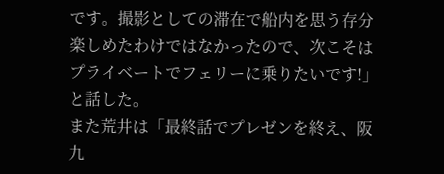です。撮影としての滞在で船内を思う存分楽しめたわけではなかったので、次こそはプライベートでフェリーに乗りたいです!」と話した。
また荒井は「最終話でプレゼンを終え、阪九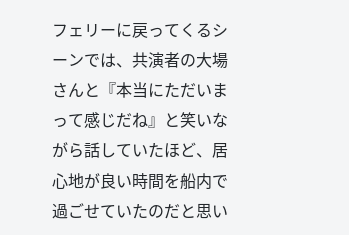フェリーに戻ってくるシーンでは、共演者の大場さんと『本当にただいまって感じだね』と笑いながら話していたほど、居心地が良い時間を船内で過ごせていたのだと思い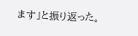ます」と振り返った。